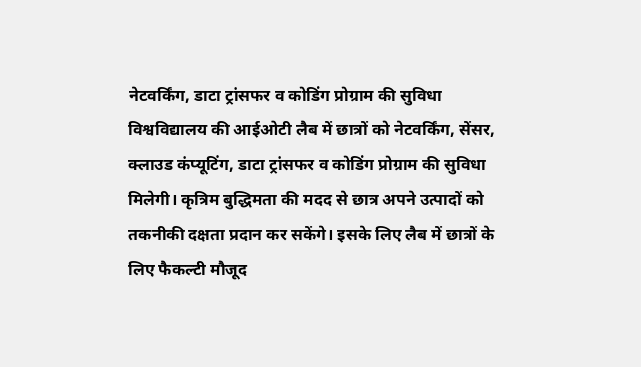नेटवर्किंग, डाटा ट्रांसफर व कोडिंग प्रोग्राम की सुविधा
विश्वविद्यालय की आईओटी लैब में छात्रों को नेटवर्किंग, सेंसर, क्लाउड कंप्यूटिंग, डाटा ट्रांसफर व कोडिंग प्रोग्राम की सुविधा मिलेगी। कृत्रिम बुद्धिमता की मदद से छात्र अपने उत्पादों को तकनीकी दक्षता प्रदान कर सकेंगे। इसके लिए लैब में छात्रों के लिए फैकल्टी मौजूद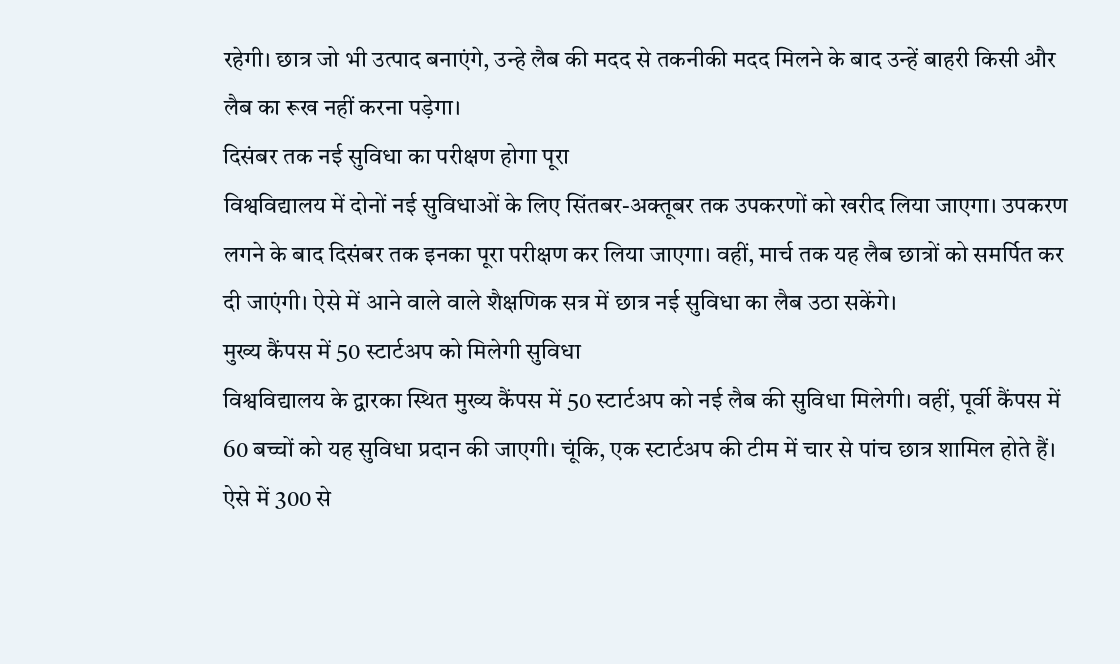रहेगी। छात्र जो भी उत्पाद बनाएंगे, उन्हे लैब की मदद से तकनीकी मदद मिलने के बाद उन्हें बाहरी किसी और लैब का रूख नहीं करना पड़ेगा।
दिसंबर तक नई सुविधा का परीक्षण होगा पूरा
विश्वविद्यालय में दोनों नई सुविधाओं के लिए सिंतबर-अक्तूबर तक उपकरणों को खरीद लिया जाएगा। उपकरण लगने के बाद दिसंबर तक इनका पूरा परीक्षण कर लिया जाएगा। वहीं, मार्च तक यह लैब छात्रों को समर्पित कर दी जाएंगी। ऐसे में आने वाले वाले शैक्षणिक सत्र में छात्र नई सुविधा का लैब उठा सकेंगे।
मुख्य कैंपस में 50 स्टार्टअप को मिलेगी सुविधा
विश्वविद्यालय के द्वारका स्थित मुख्य कैंपस में 50 स्टार्टअप को नई लैब की सुविधा मिलेगी। वहीं, पूर्वी कैंपस में 60 बच्चों को यह सुविधा प्रदान की जाएगी। चूंकि, एक स्टार्टअप की टीम में चार से पांच छात्र शामिल होते हैं। ऐसे में 300 से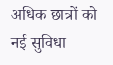अधिक छात्रों को नई सुविधा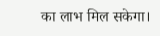का लाभ मिल सकेगा।